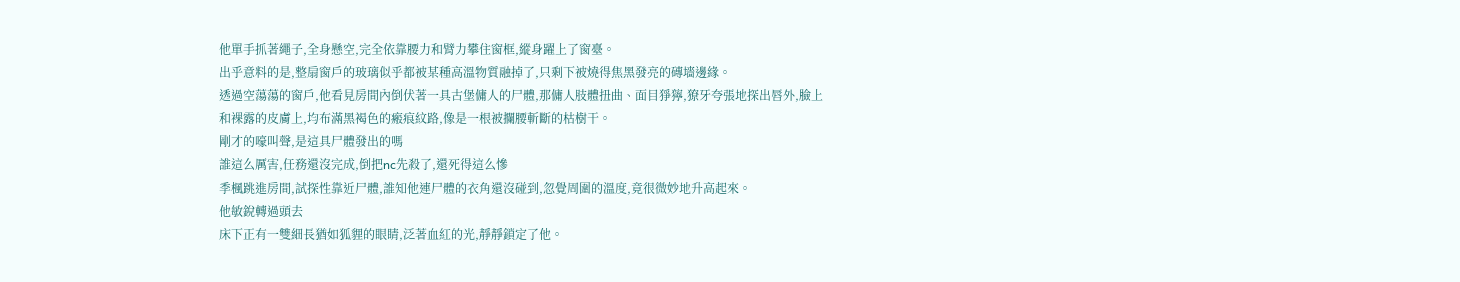他單手抓著繩子,全身懸空,完全依靠腰力和臂力攀住窗框,縱身躍上了窗臺。
出乎意料的是,整扇窗戶的玻璃似乎都被某種高溫物質融掉了,只剩下被燒得焦黑發亮的磚墻邊緣。
透過空蕩蕩的窗戶,他看見房間內倒伏著一具古堡傭人的尸體,那傭人肢體扭曲、面目猙獰,獠牙夸張地探出唇外,臉上和裸露的皮膚上,均布滿黑褐色的瘢痕紋路,像是一根被攔腰斬斷的枯樹干。
剛才的嚎叫聲,是這具尸體發出的嗎
誰這么厲害,任務還沒完成,倒把nc先殺了,還死得這么慘
季楓跳進房間,試探性靠近尸體,誰知他連尸體的衣角還沒碰到,忽覺周圍的溫度,竟很微妙地升高起來。
他敏銳轉過頭去
床下正有一雙細長猶如狐貍的眼睛,泛著血紅的光,靜靜鎖定了他。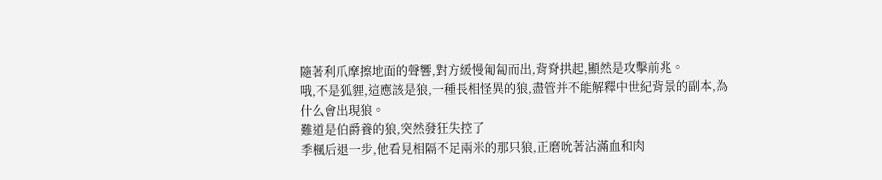隨著利爪摩擦地面的聲響,對方緩慢匍匐而出,背脊拱起,顯然是攻擊前兆。
哦,不是狐貍,這應該是狼,一種長相怪異的狼,盡管并不能解釋中世紀背景的副本,為什么會出現狼。
難道是伯爵養的狼,突然發狂失控了
季楓后退一步,他看見相隔不足兩米的那只狼,正磨吮著沾滿血和肉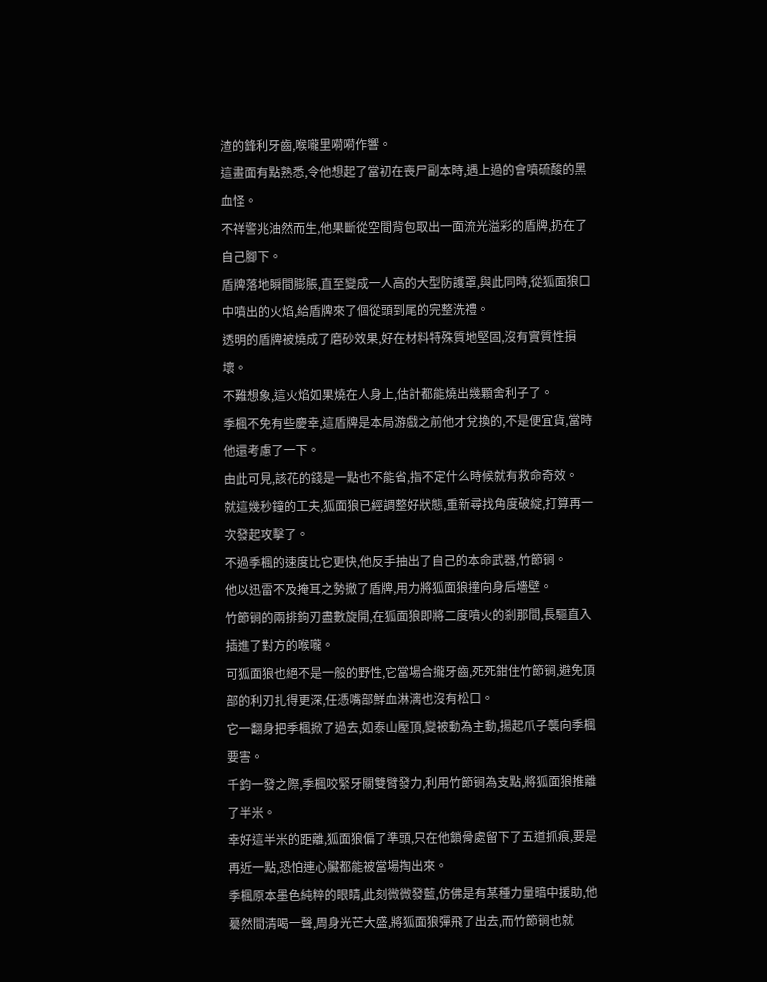渣的鋒利牙齒,喉嚨里嗬嗬作響。
這畫面有點熟悉,令他想起了當初在喪尸副本時,遇上過的會噴硫酸的黑血怪。
不祥警兆油然而生,他果斷從空間背包取出一面流光溢彩的盾牌,扔在了自己腳下。
盾牌落地瞬間膨脹,直至變成一人高的大型防護罩,與此同時,從狐面狼口中噴出的火焰,給盾牌來了個從頭到尾的完整洗禮。
透明的盾牌被燒成了磨砂效果,好在材料特殊質地堅固,沒有實質性損壞。
不難想象,這火焰如果燒在人身上,估計都能燒出幾顆舍利子了。
季楓不免有些慶幸,這盾牌是本局游戲之前他才兌換的,不是便宜貨,當時他還考慮了一下。
由此可見,該花的錢是一點也不能省,指不定什么時候就有救命奇效。
就這幾秒鐘的工夫,狐面狼已經調整好狀態,重新尋找角度破綻,打算再一次發起攻擊了。
不過季楓的速度比它更快,他反手抽出了自己的本命武器,竹節锏。
他以迅雷不及掩耳之勢撤了盾牌,用力將狐面狼撞向身后墻壁。
竹節锏的兩排鉤刃盡數旋開,在狐面狼即將二度噴火的剎那間,長驅直入插進了對方的喉嚨。
可狐面狼也絕不是一般的野性,它當場合攏牙齒,死死鉗住竹節锏,避免頂部的利刃扎得更深,任憑嘴部鮮血淋漓也沒有松口。
它一翻身把季楓掀了過去,如泰山壓頂,變被動為主動,揚起爪子襲向季楓要害。
千鈞一發之際,季楓咬緊牙關雙臂發力,利用竹節锏為支點,將狐面狼推離了半米。
幸好這半米的距離,狐面狼偏了準頭,只在他鎖骨處留下了五道抓痕,要是再近一點,恐怕連心臟都能被當場掏出來。
季楓原本墨色純粹的眼睛,此刻微微發藍,仿佛是有某種力量暗中援助,他驀然間清喝一聲,周身光芒大盛,將狐面狼彈飛了出去,而竹節锏也就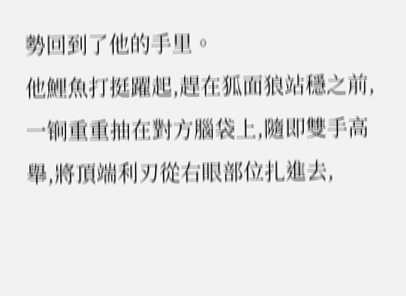勢回到了他的手里。
他鯉魚打挺躍起,趕在狐面狼站穩之前,一锏重重抽在對方腦袋上,隨即雙手高舉,將頂端利刃從右眼部位扎進去,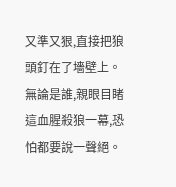又準又狠,直接把狼頭釘在了墻壁上。
無論是誰,親眼目睹這血腥殺狼一幕,恐怕都要說一聲絕。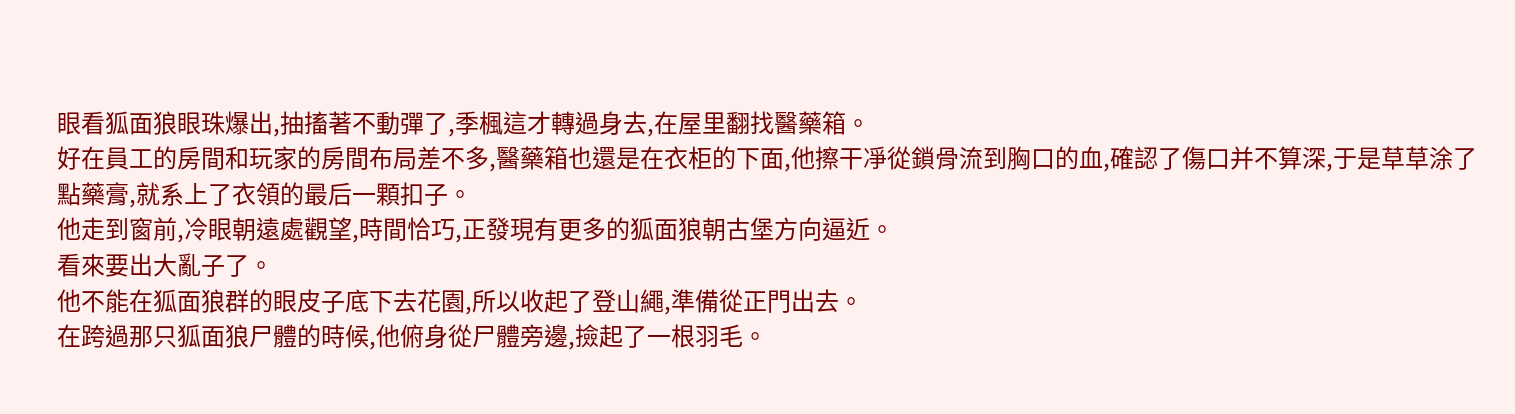眼看狐面狼眼珠爆出,抽搐著不動彈了,季楓這才轉過身去,在屋里翻找醫藥箱。
好在員工的房間和玩家的房間布局差不多,醫藥箱也還是在衣柜的下面,他擦干凈從鎖骨流到胸口的血,確認了傷口并不算深,于是草草涂了點藥膏,就系上了衣領的最后一顆扣子。
他走到窗前,冷眼朝遠處觀望,時間恰巧,正發現有更多的狐面狼朝古堡方向逼近。
看來要出大亂子了。
他不能在狐面狼群的眼皮子底下去花園,所以收起了登山繩,準備從正門出去。
在跨過那只狐面狼尸體的時候,他俯身從尸體旁邊,撿起了一根羽毛。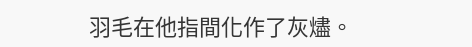羽毛在他指間化作了灰燼。